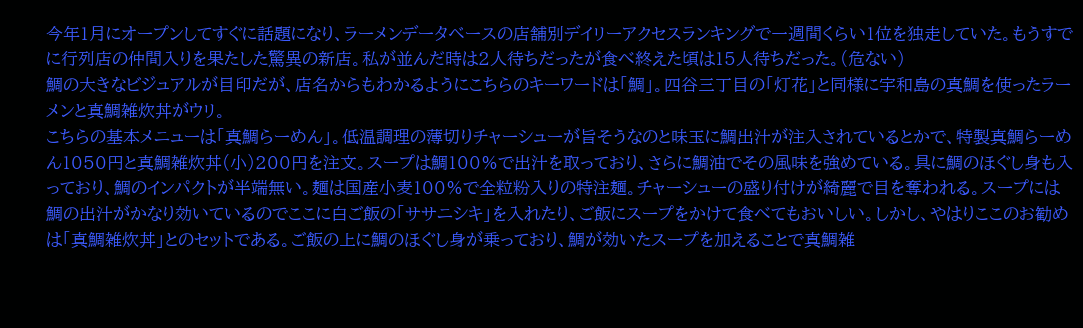今年1月にオープンしてすぐに話題になり、ラーメンデータベースの店舗別デイリーアクセスランキングで一週間くらい1位を独走していた。もうすでに行列店の仲間入りを果たした驚異の新店。私が並んだ時は2人待ちだったが食べ終えた頃は15人待ちだった。(危ない)
鯛の大きなビジュアルが目印だが、店名からもわかるようにこちらのキーワードは「鯛」。四谷三丁目の「灯花」と同様に宇和島の真鯛を使ったラーメンと真鯛雑炊丼がウリ。
こちらの基本メニューは「真鯛らーめん」。低温調理の薄切りチャーシューが旨そうなのと味玉に鯛出汁が注入されているとかで、特製真鯛らーめん1050円と真鯛雑炊丼(小)200円を注文。スープは鯛100%で出汁を取っており、さらに鯛油でその風味を強めている。具に鯛のほぐし身も入っており、鯛のインパクトが半端無い。麺は国産小麦100%で全粒粉入りの特注麺。チャーシューの盛り付けが綺麗で目を奪われる。スープには鯛の出汁がかなり効いているのでここに白ご飯の「ササニシキ」を入れたり、ご飯にスープをかけて食べてもおいしい。しかし、やはりここのお勧めは「真鯛雑炊丼」とのセットである。ご飯の上に鯛のほぐし身が乗っており、鯛が効いたスープを加えることで真鯛雑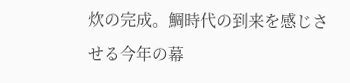炊の完成。鯛時代の到来を感じさせる今年の幕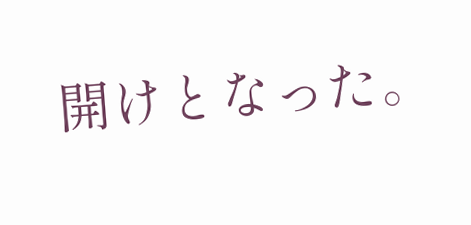開けとなった。